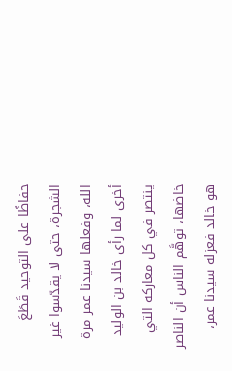حفاظًا على التوحيد قَطَعَ الشجرة، حتى لا يقدّسوا غير الله، وفعلها سيدنا عمر مرة أخرى لما رأى خالد بن الوليد ينتصر في كل معاركه التي خاضها، توهَّم الناس أن الناصر هو خالد فعزله سيدنا عمر،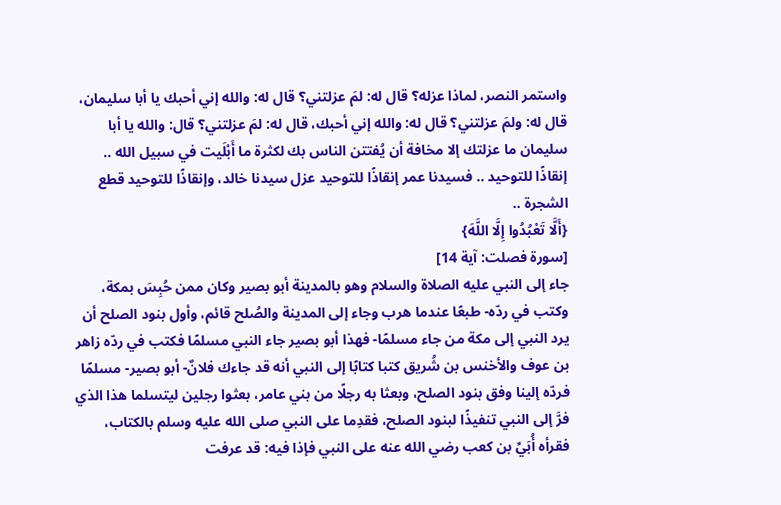واستمر النصر، لماذا عزله؟ قال له: لمَ عزلتني؟ قال له: والله إني أحبك يا أبا سليمان، قال له: ولمَ عزلتني؟ قال له: والله إني أحبك، قال له: لمَ عزلتني؟ قال: والله يا أبا سليمان ما عزلتك إلا مخافة أن يُفتتن الناس بك لكثرة ما أَبْلَيت في سبيل الله .. إنقاذًا للتوحيد .. فسيدنا عمر إنقاذًا للتوحيد عزل سيدنا خالد، وإنقاذًا للتوحيد قطع الشجرة ..
{أَلَّا تَعْبُدُوا إِلَّا اللَّهَ}
[سورة فصلت: آية 14]
جاء إلى النبي عليه الصلاة والسلام وهو بالمدينة أبو بصير وكان ممن حُبِسَ بمكة، وكتب في ردّه- طبعًا عندما هرب وجاء إلى المدينة والصُلح قائم، وأول بنود الصلح أن يرد النبي إلى مكة من جاء مسلمًا- فهذا أبو بصير جاء النبي مسلمًا فكتب في ردّه زاهر بن عوف والأخنس بن شُريق كتبا كتابًا إلى النبي أنه قد جاءك فلانٌ- أبو بصير- مسلمًا فردّه إلينا وفق بنود الصلح، وبعثا به رجلًا من بني عامر، بعثوا رجلين ليتسلما هذا الذي فرَّ إلى النبي تنفيذًا لبنود الصلح، فقدِما على النبي صلى الله عليه وسلم بالكتاب، فقرأه أُبَيِّ بن كعب رضي الله عنه على النبي فإذا فيه: قد عرفت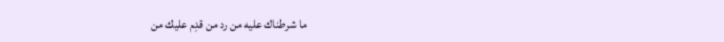ما شرطناك عليه من رد من قدِم عليك من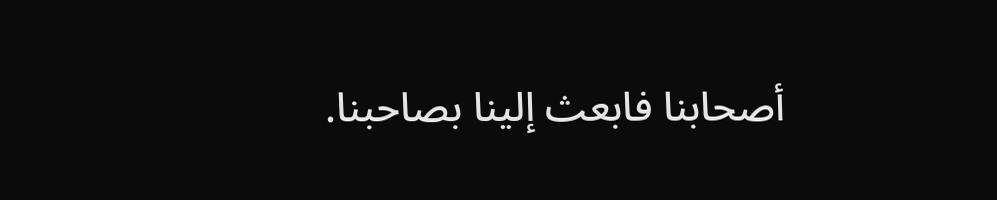أصحابنا فابعث إلينا بصاحبنا.